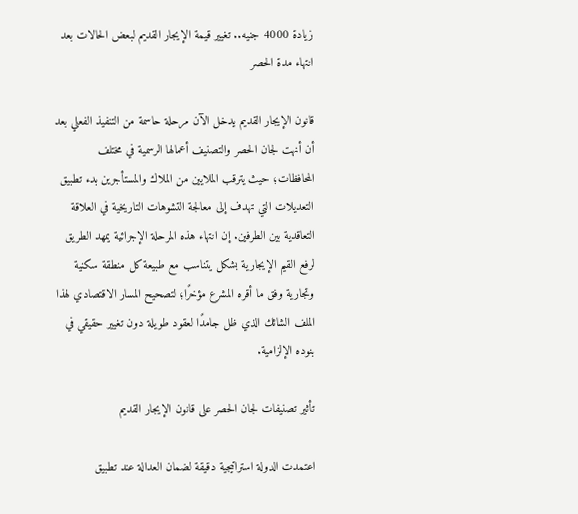زيادة 4000 جنيه.. تغيير قيمة الإيجار القديم لبعض الحالات بعد انتهاء مدة الحصر

قانون الإيجار القديم يدخل الآن مرحلة حاسمة من التنفيذ الفعلي بعد أن أنهت لجان الحصر والتصنيف أعمالها الرسمية في مختلف المحافظات؛ حيث يترقب الملايين من الملاك والمستأجرين بدء تطبيق التعديلات التي تهدف إلى معالجة التشوهات التاريخية في العلاقة التعاقدية بين الطرفين. إن انتهاء هذه المرحلة الإجرائية يمهد الطريق لرفع القيم الإيجارية بشكل يتناسب مع طبيعة كل منطقة سكنية وتجارية وفق ما أقره المشرع مؤخرًا؛ لتصحيح المسار الاقتصادي لهذا الملف الشائك الذي ظل جامدًا لعقود طويلة دون تغيير حقيقي في بنوده الإلزامية.

تأثير تصنيفات لجان الحصر على قانون الإيجار القديم

اعتمدت الدولة استراتيجية دقيقة لضمان العدالة عند تطبيق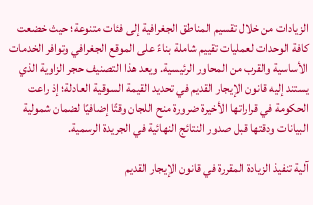الزيادات من خلال تقسيم المناطق الجغرافية إلى فئات متنوعة؛ حيث خضعت كافة الوحدات لعمليات تقييم شاملة بناءً على الموقع الجغرافي وتوافر الخدمات الأساسية والقرب من المحاور الرئيسية. ويعد هذا التصنيف حجر الزاوية الذي يستند إليه قانون الإيجار القديم في تحديد القيمة السوقية العادلة؛ إذ راعت الحكومة في قراراتها الأخيرة ضرورة منح اللجان وقتًا إضافيًا لضمان شمولية البيانات ودقتها قبل صدور النتائج النهائية في الجريدة الرسمية.

آلية تنفيذ الزيادة المقررة في قانون الإيجار القديم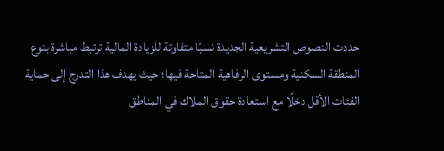حددت النصوص التشريعية الجديدة نسبًا متفاوتة للزيادة المالية ترتبط مباشرة بنوع المنطقة السكنية ومستوى الرفاهية المتاحة فيها؛ حيث يهدف هذا التدرج إلى حماية الفئات الأقل دخلًا مع استعادة حقوق الملاك في المناطق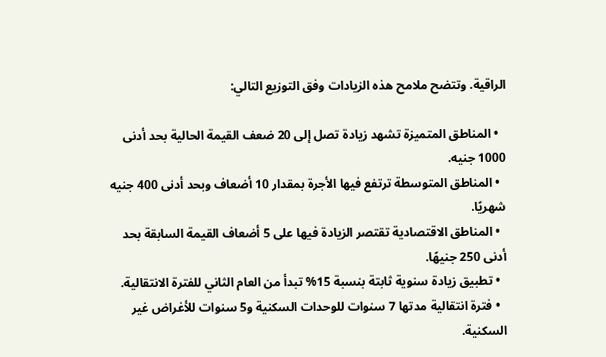الراقية. وتتضح ملامح هذه الزيادات وفق التوزيع التالي:

  • المناطق المتميزة تشهد زيادة تصل إلى 20 ضعف القيمة الحالية بحد أدنى 1000 جنيه.
  • المناطق المتوسطة ترتفع فيها الأجرة بمقدار 10 أضعاف وبحد أدنى 400 جنيه شهريًا.
  • المناطق الاقتصادية تقتصر الزيادة فيها على 5 أضعاف القيمة السابقة بحد أدنى 250 جنيهًا.
  • تطبيق زيادة سنوية ثابتة بنسبة 15% تبدأ من العام الثاني للفترة الانتقالية.
  • فترة انتقالية مدتها 7 سنوات للوحدات السكنية و5 سنوات للأغراض غير السكنية.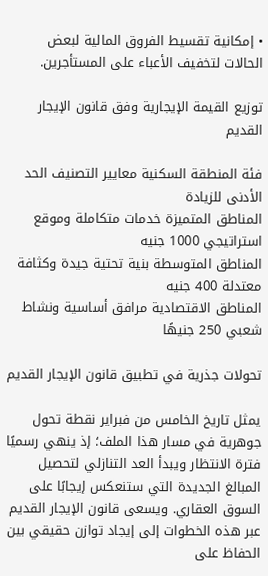• إمكانية تقسيط الفروق المالية لبعض الحالات لتخفيف الأعباء على المستأجرين.

توزيع القيمة الإيجارية وفق قانون الإيجار القديم

فئة المنطقة السكنية معايير التصنيف الحد الأدنى للزيادة
المناطق المتميزة خدمات متكاملة وموقع استراتيجي 1000 جنيه
المناطق المتوسطة بنية تحتية جيدة وكثافة معتدلة 400 جنيه
المناطق الاقتصادية مرافق أساسية ونشاط شعبي 250 جنيهًا

تحولات جذرية في تطبيق قانون الإيجار القديم

يمثل تاريخ الخامس من فبراير نقطة تحول جوهرية في مسار هذا الملف؛ إذ ينهي رسميًا فترة الانتظار ويبدأ العد التنازلي لتحصيل المبالغ الجديدة التي ستنعكس إيجابًا على السوق العقاري. ويسعى قانون الإيجار القديم عبر هذه الخطوات إلى إيجاد توازن حقيقي بين الحفاظ على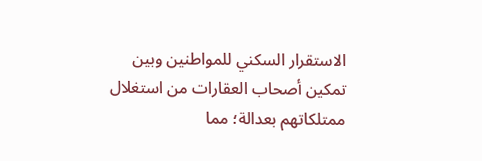الاستقرار السكني للمواطنين وبين تمكين أصحاب العقارات من استغلال ممتلكاتهم بعدالة؛ مما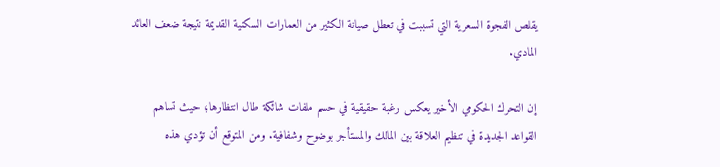يقلص الفجوة السعرية التي تسببت في تعطل صيانة الكثير من العمارات السكنية القديمة نتيجة ضعف العائد المادي.

إن التحرك الحكومي الأخير يعكس رغبة حقيقية في حسم ملفات شائكة طال انتظارها؛ حيث تساهم القواعد الجديدة في تنظيم العلاقة بين المالك والمستأجر بوضوح وشفافية. ومن المتوقع أن تؤدي هذه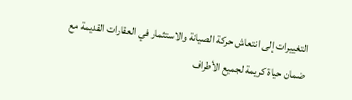التغييرات إلى انتعاش حركة الصيانة والاستثمار في العقارات القديمة مع ضمان حياة كريمة لجميع الأطراف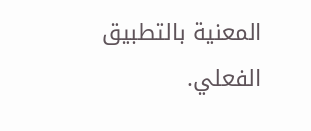المعنية بالتطبيق الفعلي.